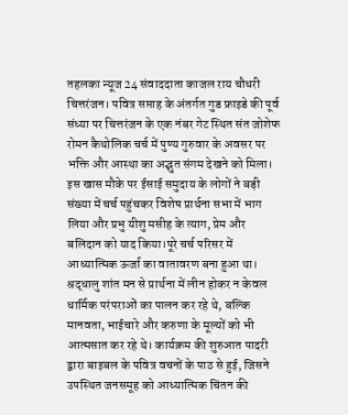तहलका न्यूज 24 संवाददाता काजल राय चौधरी चित्तरंजन। पवित्र सप्ताह के अंतर्गत गुड फ्राइडे की पूर्व संध्या पर चित्तरंजन के एक नंबर गेट स्थित संत जोशेफ रोमन कैथोलिक चर्च में पुण्य गुरुवार के अवसर पर भक्ति और आस्था का अद्भुत संगम देखने को मिला। इस खास मौके पर ईसाई समुदाय के लोगों ने बड़ी संख्या में चर्च पहुंचकर विशेष प्रार्थना सभा में भाग लिया और प्रभु यीशु मसीह के त्याग, प्रेम और बलिदान को याद किया।पूरे चर्च परिसर में आध्यात्मिक ऊर्जा का वातावरण बना हुआ था। श्रद्धालु शांत मन से प्रार्थना में लीन होकर न केवल धार्मिक परंपराओं का पालन कर रहे थे, बल्कि मानवता, भाईचारे और करुणा के मूल्यों को भी आत्मसात कर रहे थे। कार्यक्रम की शुरुआत पादरी द्वारा बाइबल के पवित्र वचनों के पाठ से हुई, जिसने उपस्थित जनसमूह को आध्यात्मिक चिंतन की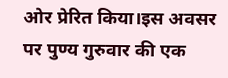ओर प्रेरित किया।इस अवसर पर पुण्य गुरुवार की एक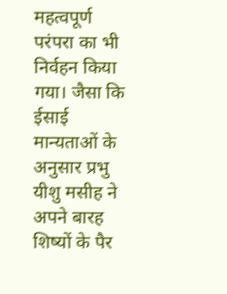महत्वपूर्ण परंपरा का भी निर्वहन किया गया। जैसा कि ईसाई मान्यताओं के अनुसार प्रभु यीशु मसीह ने अपने बारह शिष्यों के पैर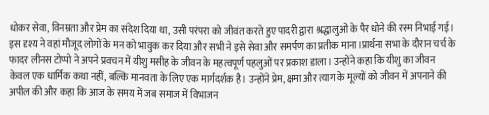धोकर सेवा, विनम्रता और प्रेम का संदेश दिया था, उसी परंपरा को जीवंत करते हुए पादरी द्वारा श्रद्धालुओं के पैर धोने की रस्म निभाई गई। इस दृश्य ने वहां मौजूद लोगों के मन को भावुक कर दिया और सभी ने इसे सेवा और समर्पण का प्रतीक माना।प्रार्थना सभा के दौरान चर्च के फादर लीनस टोप्पो ने अपने प्रवचन में यीशु मसीह के जीवन के महत्वपूर्ण पहलुओं पर प्रकाश डाला। उन्होंने कहा कि यीशु का जीवन केवल एक धार्मिक कथा नहीं, बल्कि मानवता के लिए एक मार्गदर्शक है। उन्होंने प्रेम, क्षमा और त्याग के मूल्यों को जीवन में अपनाने की अपील की और कहा कि आज के समय में जब समाज में विभाजन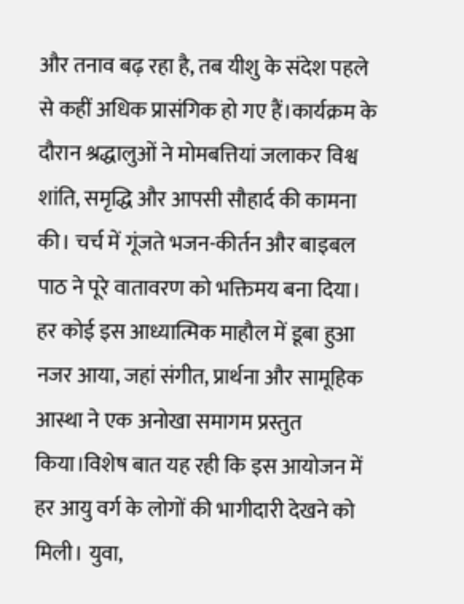और तनाव बढ़ रहा है, तब यीशु के संदेश पहले से कहीं अधिक प्रासंगिक हो गए हैं।कार्यक्रम के दौरान श्रद्धालुओं ने मोमबत्तियां जलाकर विश्व शांति, समृद्धि और आपसी सौहार्द की कामना की। चर्च में गूंजते भजन-कीर्तन और बाइबल पाठ ने पूरे वातावरण को भक्तिमय बना दिया। हर कोई इस आध्यात्मिक माहौल में डूबा हुआ नजर आया, जहां संगीत, प्रार्थना और सामूहिक आस्था ने एक अनोखा समागम प्रस्तुत किया।विशेष बात यह रही कि इस आयोजन में हर आयु वर्ग के लोगों की भागीदारी देखने को मिली। युवा,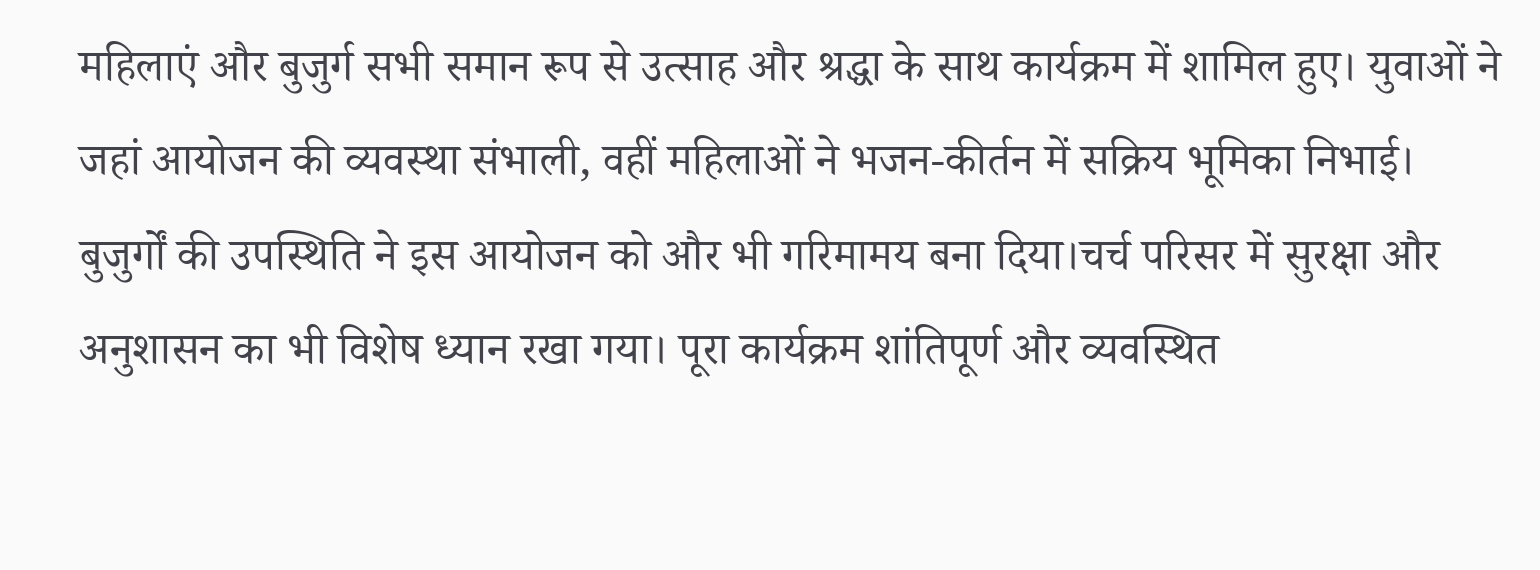महिलाएं और बुजुर्ग सभी समान रूप से उत्साह और श्रद्धा के साथ कार्यक्रम में शामिल हुए। युवाओं ने जहां आयोजन की व्यवस्था संभाली, वहीं महिलाओं ने भजन-कीर्तन में सक्रिय भूमिका निभाई। बुजुर्गों की उपस्थिति ने इस आयोजन को और भी गरिमामय बना दिया।चर्च परिसर में सुरक्षा और अनुशासन का भी विशेष ध्यान रखा गया। पूरा कार्यक्रम शांतिपूर्ण और व्यवस्थित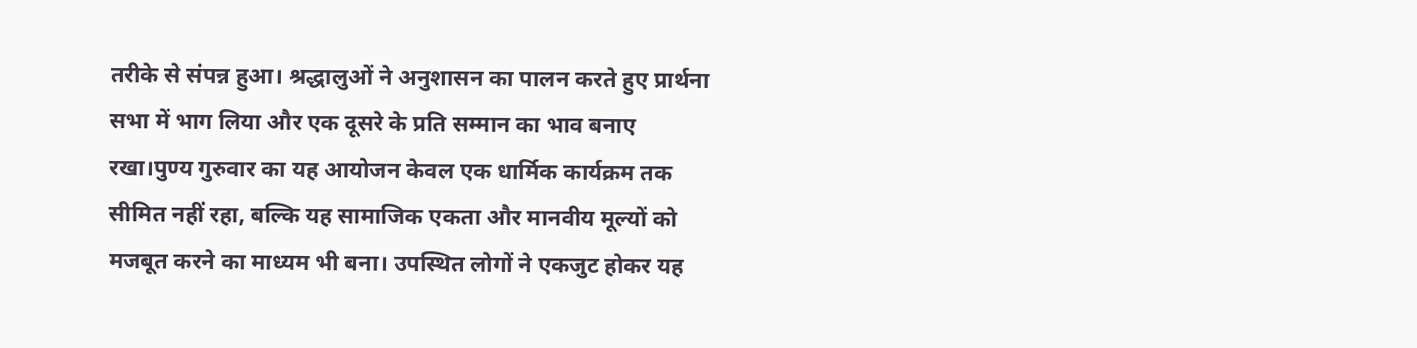तरीके से संपन्न हुआ। श्रद्धालुओं ने अनुशासन का पालन करते हुए प्रार्थना सभा में भाग लिया और एक दूसरे के प्रति सम्मान का भाव बनाए रखा।पुण्य गुरुवार का यह आयोजन केवल एक धार्मिक कार्यक्रम तक सीमित नहीं रहा, बल्कि यह सामाजिक एकता और मानवीय मूल्यों को मजबूत करने का माध्यम भी बना। उपस्थित लोगों ने एकजुट होकर यह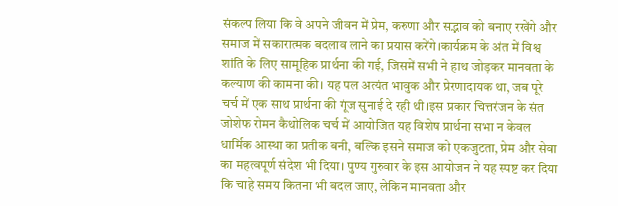संकल्प लिया कि वे अपने जीवन में प्रेम, करुणा और सद्भाव को बनाए रखेंगे और समाज में सकारात्मक बदलाव लाने का प्रयास करेंगे।कार्यक्रम के अंत में विश्व शांति के लिए सामूहिक प्रार्थना की गई, जिसमें सभी ने हाथ जोड़कर मानवता के कल्याण की कामना की। यह पल अत्यंत भावुक और प्रेरणादायक था, जब पूरे चर्च में एक साथ प्रार्थना की गूंज सुनाई दे रही थी।इस प्रकार चित्तरंजन के संत जोशेफ रोमन कैथोलिक चर्च में आयोजित यह विशेष प्रार्थना सभा न केवल धार्मिक आस्था का प्रतीक बनी, बल्कि इसने समाज को एकजुटता, प्रेम और सेवा का महत्वपूर्ण संदेश भी दिया। पुण्य गुरुवार के इस आयोजन ने यह स्पष्ट कर दिया कि चाहे समय कितना भी बदल जाए, लेकिन मानवता और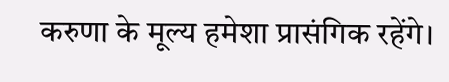करुणा के मूल्य हमेशा प्रासंगिक रहेंगे।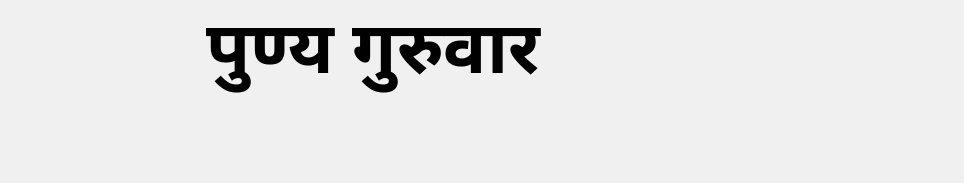पुण्य गुरुवार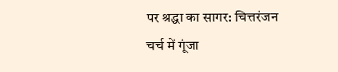पर श्रद्धा का सागर: चित्तरंजन चर्च में गूंजा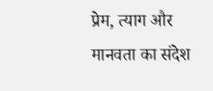प्रेम, त्याग और मानवता का संदेश